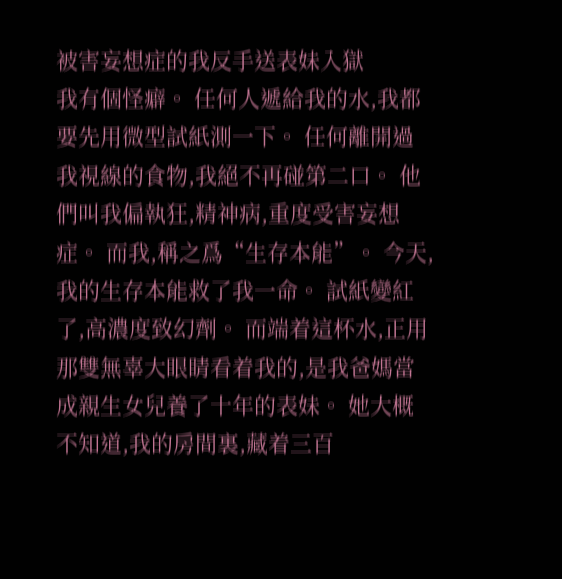被害妄想症的我反手送表妹入獄
我有個怪癖。 任何人遞給我的水,我都要先用微型試紙測一下。 任何離開過我視線的食物,我絕不再碰第二口。 他們叫我偏執狂,精神病,重度受害妄想症。 而我,稱之爲“生存本能”。 今天,我的生存本能救了我一命。 試紙變紅了,高濃度致幻劑。 而端着這杯水,正用那雙無辜大眼睛看着我的,是我爸媽當成親生女兒養了十年的表妹。 她大概不知道,我的房間裏,藏着三百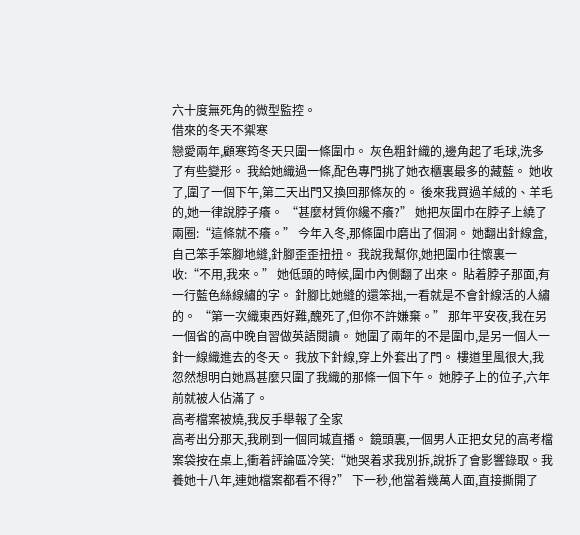六十度無死角的微型監控。
借來的冬天不禦寒
戀愛兩年,顧寒筠冬天只圍一條圍巾。 灰色粗針織的,邊角起了毛球,洗多了有些變形。 我給她織過一條,配色專門挑了她衣櫃裏最多的藏藍。 她收了,圍了一個下午,第二天出門又換回那條灰的。 後來我買過羊絨的、羊毛的,她一律說脖子癢。 “甚麼材質你纔不癢?” 她把灰圍巾在脖子上繞了兩圈:“這條就不癢。” 今年入冬,那條圍巾磨出了個洞。 她翻出針線盒,自己笨手笨腳地縫,針腳歪歪扭扭。 我說我幫你,她把圍巾往懷裏一收:“不用,我來。” 她低頭的時候,圍巾內側翻了出來。 貼着脖子那面,有一行藍色絲線繡的字。 針腳比她縫的還笨拙,一看就是不會針線活的人繡的。 “第一次織東西好難,醜死了,但你不許嫌棄。” 那年平安夜,我在另一個省的高中晚自習做英語閱讀。 她圍了兩年的不是圍巾,是另一個人一針一線織進去的冬天。 我放下針線,穿上外套出了門。 樓道里風很大,我忽然想明白她爲甚麼只圍了我織的那條一個下午。 她脖子上的位子,六年前就被人佔滿了。
高考檔案被燒,我反手舉報了全家
高考出分那天,我刷到一個同城直播。 鏡頭裏,一個男人正把女兒的高考檔案袋按在桌上,衝着評論區冷笑:“她哭着求我別拆,說拆了會影響錄取。我養她十八年,連她檔案都看不得?” 下一秒,他當着幾萬人面,直接撕開了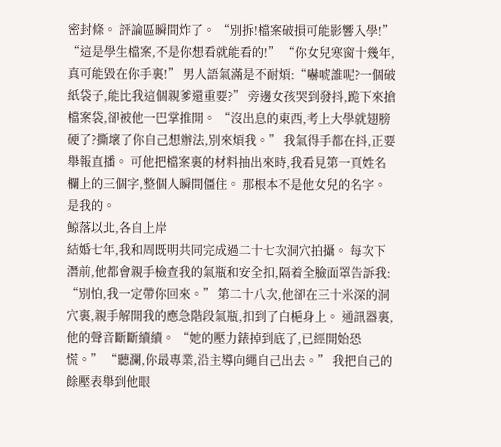密封條。 評論區瞬間炸了。 “別拆!檔案破損可能影響入學!” “這是學生檔案,不是你想看就能看的!” “你女兒寒窗十幾年,真可能毀在你手裏!” 男人語氣滿是不耐煩:“嚇唬誰呢?一個破紙袋子,能比我這個親爹還重要?” 旁邊女孩哭到發抖,跪下來搶檔案袋,卻被他一巴掌推開。 “沒出息的東西,考上大學就翅膀硬了?撕壞了你自己想辦法,別來煩我。” 我氣得手都在抖,正要舉報直播。 可他把檔案裏的材料抽出來時,我看見第一頁姓名欄上的三個字,整個人瞬間僵住。 那根本不是他女兒的名字。 是我的。
鯨落以北,各自上岸
結婚七年,我和周既明共同完成過二十七次洞穴拍攝。 每次下潛前,他都會親手檢查我的氣瓶和安全扣,隔着全臉面罩告訴我: “別怕,我一定帶你回來。” 第二十八次,他卻在三十米深的洞穴裏,親手解開我的應急階段氣瓶,扣到了白梔身上。 通訊器裏,他的聲音斷斷續續。 “她的壓力錶掉到底了,已經開始恐慌。” “聽瀾,你最專業,沿主導向繩自己出去。” 我把自己的餘壓表舉到他眼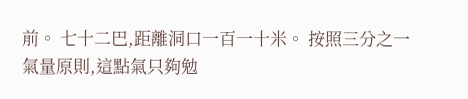前。 七十二巴,距離洞口一百一十米。 按照三分之一氣量原則,這點氣只夠勉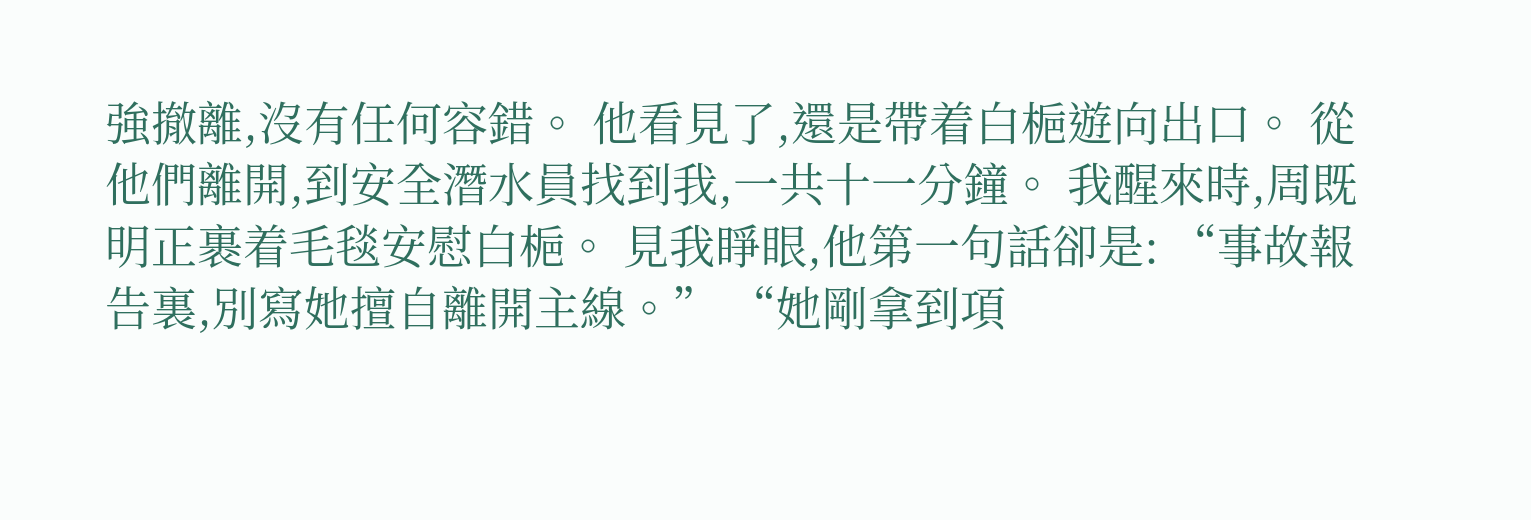強撤離,沒有任何容錯。 他看見了,還是帶着白梔遊向出口。 從他們離開,到安全潛水員找到我,一共十一分鐘。 我醒來時,周既明正裹着毛毯安慰白梔。 見我睜眼,他第一句話卻是: “事故報告裏,別寫她擅自離開主線。” “她剛拿到項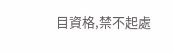目資格,禁不起處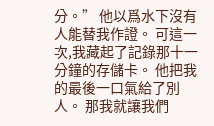分。” 他以爲水下沒有人能替我作證。 可這一次,我藏起了記錄那十一分鐘的存儲卡。 他把我的最後一口氣給了別人。 那我就讓我們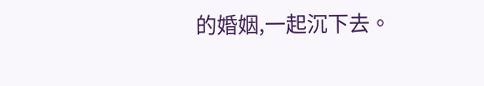的婚姻,一起沉下去。